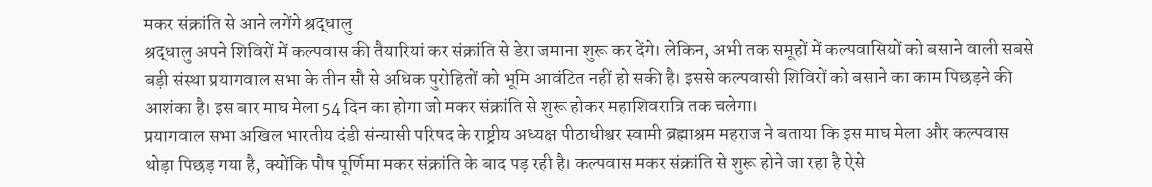मकर संक्रांति से आने लगेंगे श्रद्धालु
श्रद्धालु अपने शिविरों में कल्पवास की तैयारियां कर संक्रांति से डेरा जमाना शुरू कर देंगे। लेकिन, अभी तक समूहों में कल्पवासियों को बसाने वाली सबसे बड़ी संस्था प्रयागवाल सभा के तीन सौ से अधिक पुरोहितों को भूमि आवंटित नहीं हो सकी है। इससे कल्पवासी शिविरों को बसाने का काम पिछड़ने की आशंका है। इस बार माघ मेला 54 दिन का होगा जो मकर संक्रांति से शुरू होकर महाशिवरात्रि तक चलेगा।
प्रयागवाल सभा अखिल भारतीय दंडी संन्यासी परिषद के राष्ट्रीय अध्यक्ष पीठाधीश्वर स्वामी ब्रह्माश्रम महराज ने बताया कि इस माघ मेला और कल्पवास थोड़ा पिछड़ गया है, क्योंकि पौष पूर्णिमा मकर संक्रांति के बाद पड़ रही है। कल्पवास मकर संक्रांति से शुरू होने जा रहा है ऐसे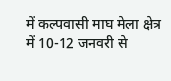में कल्पवासी माघ मेला क्षेत्र में 10-12 जनवरी से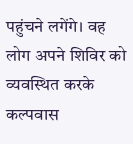पहुंचने लगेंगे। वह लोग अपने शिविर को व्यवस्थित करके कल्पवास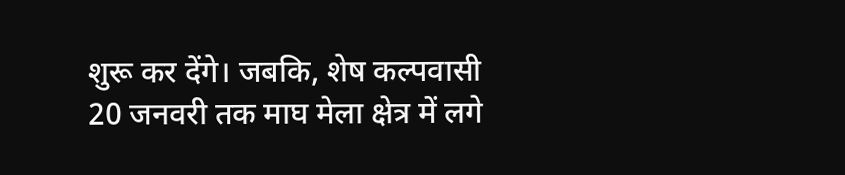शुरू कर देंगे। जबकि, शेष कल्पवासी 20 जनवरी तक माघ मेला क्षेत्र में लगे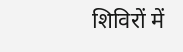शिविरों में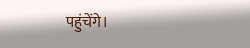पहुंचेंगे।